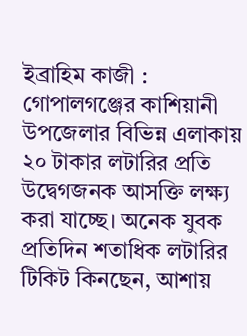ইব্রাহিম কাজী :
গোপালগঞ্জের কাশিয়ানী উপজেলার বিভিন্ন এলাকায় ২০ টাকার লটারির প্রতি উদ্বেগজনক আসক্তি লক্ষ্য করা যাচ্ছে। অনেক যুবক প্রতিদিন শতাধিক লটারির টিকিট কিনছেন, আশায়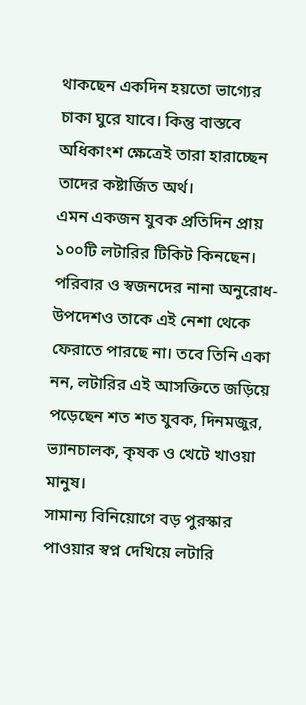থাকছেন একদিন হয়তো ভাগ্যের চাকা ঘুরে যাবে। কিন্তু বাস্তবে অধিকাংশ ক্ষেত্রেই তারা হারাচ্ছেন তাদের কষ্টার্জিত অর্থ।
এমন একজন যুবক প্রতিদিন প্রায় ১০০টি লটারির টিকিট কিনছেন। পরিবার ও স্বজনদের নানা অনুরোধ-উপদেশও তাকে এই নেশা থেকে ফেরাতে পারছে না। তবে তিনি একা নন, লটারির এই আসক্তিতে জড়িয়ে পড়েছেন শত শত যুবক, দিনমজুর, ভ্যানচালক, কৃষক ও খেটে খাওয়া মানুষ।
সামান্য বিনিয়োগে বড় পুরস্কার পাওয়ার স্বপ্ন দেখিয়ে লটারি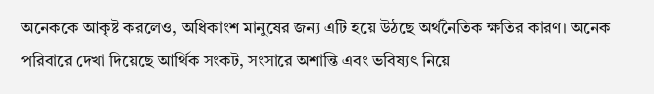অনেককে আকৃষ্ট করলেও, অধিকাংশ মানুষের জন্য এটি হয়ে উঠছে অর্থনৈতিক ক্ষতির কারণ। অনেক পরিবারে দেখা দিয়েছে আর্থিক সংকট, সংসারে অশান্তি এবং ভবিষ্যৎ নিয়ে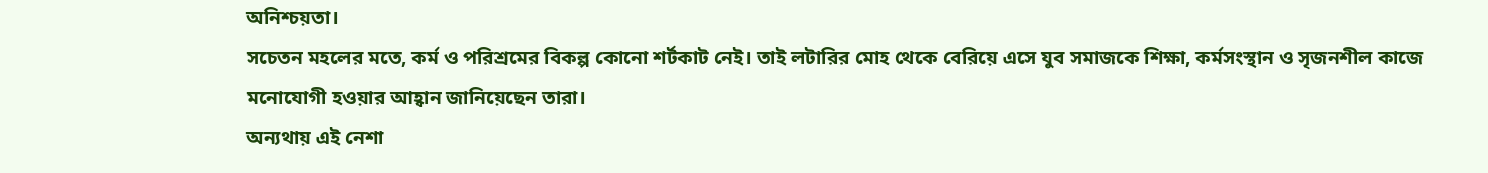অনিশ্চয়তা।
সচেতন মহলের মতে, কর্ম ও পরিশ্রমের বিকল্প কোনো শর্টকাট নেই। তাই লটারির মোহ থেকে বেরিয়ে এসে যুব সমাজকে শিক্ষা, কর্মসংস্থান ও সৃজনশীল কাজে মনোযোগী হওয়ার আহ্বান জানিয়েছেন তারা।
অন্যথায় এই নেশা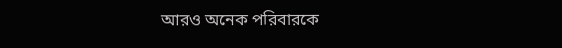আরও অনেক পরিবারকে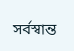সর্বস্বান্ত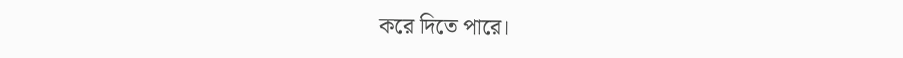করে দিতে পারে।